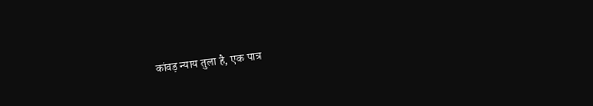कांवड़ न्याय तुला है, एक पात्र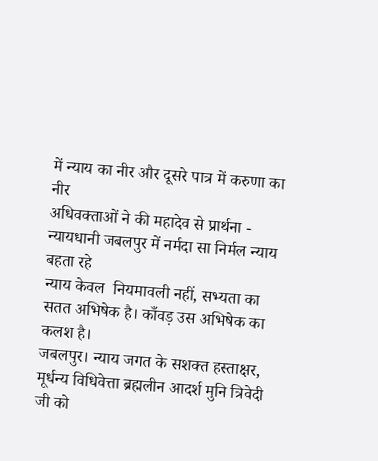में न्याय का नीर और दूसरे पात्र में करुणा का नीर
अधिवक्ताओं ने की महादेव से प्रार्थना - न्यायधानी जबलपुर में नर्मदा सा निर्मल न्याय बहता रहे
न्याय केवल  नियमावली नहीं, सभ्यता का सतत अभिषेक है। काँवड़ उस अभिषेक का कलश है।
जबलपुर। न्याय जगत के सशक्त हस्ताक्षर, मूर्धन्य विधिवेत्ता ब्रह्मलीन आदर्श मुनि त्रिवेदी जी को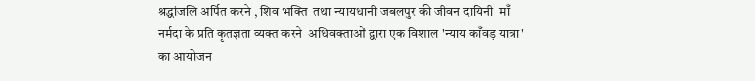श्रद्धांजलि अर्पित करने , शिव भक्ति  तथा न्यायधानी जबलपुर की जीवन दायिनी  माँ नर्मदा के प्रति कृतज्ञता व्यक्त करने  अधिवक्ताओं द्वारा एक विशाल 'न्याय काँवड़ यात्रा' का आयोजन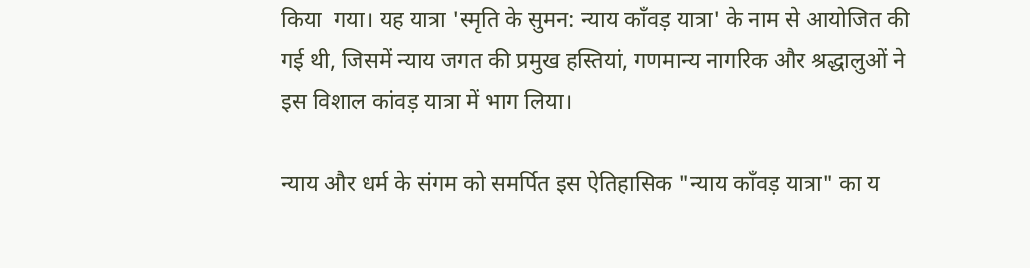किया  गया। यह यात्रा 'स्मृति के सुमन: न्याय काँवड़ यात्रा' के नाम से आयोजित की गई थी, जिसमें न्याय जगत की प्रमुख हस्तियां, गणमान्य नागरिक और श्रद्धालुओं ने इस विशाल कांवड़ यात्रा में भाग लिया।

न्याय और धर्म के संगम को समर्पित इस ऐतिहासिक "न्याय काँवड़ यात्रा" का य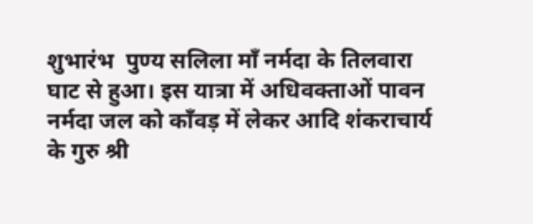शुभारंभ  पुण्य सलिला माँ नर्मदा के तिलवारा घाट से हुआ। इस यात्रा में अधिवक्ताओं पावन नर्मदा जल को काँवड़ में लेकर आदि शंकराचार्य के गुरु श्री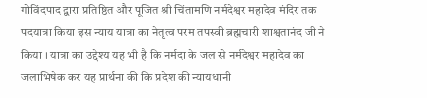गोविंदपाद द्वारा प्रतिष्ठित और पूजित श्री चिंतामणि नर्मदेश्वर महादेव मंदिर तक पदयात्रा किया इस न्याय यात्रा का नेतृत्व परम तपस्वी ब्रह्मचारी शाश्वतानंद जी ने किया । यात्रा का उद्देश्य यह भी है कि नर्मदा के जल से नर्मदेश्वर महादेव का जलाभिषेक कर यह प्रार्थना की कि प्रदेश की न्यायधानी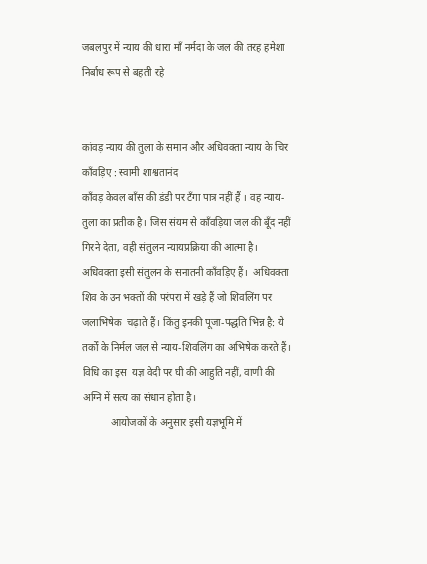जबलपुर में न्याय की धारा माँ नर्मदा के जल की तरह हमेशा निर्बाध रूप से बहती रहे


कांवड़ न्याय की तुला के समान और अधिवक्ता न्याय के चिर काँवड़िए : स्वामी शाश्वतानंद
काँवड़ केवल बाँस की डंडी पर टँगा पात्र नहीं हैं । वह न्याय-तुला का प्रतीक है। जिस संयम से काँवड़िया जल की बूँद नहीं गिरने देता, वही संतुलन न्यायप्रक्रिया की आत्मा है। अधिवक्ता इसी संतुलन के सनातनी काँवड़िए हैं।  अधिवक्ता शिव के उन भक्तों की परंपरा में खड़े हैं जो शिवलिंग पर जलाभिषेक  चढ़ाते हैं। किंतु इनकी पूजा-पद्धति भिन्न है: ये तर्कों के निर्मल जल से न्याय-शिवलिंग का अभिषेक करते हैं। विधि का इस  यज्ञ वेदी पर घी की आहुति नहीं, वाणी की अग्नि में सत्य का संधान होता है।
           आयोजकों के अनुसार इसी यज्ञभूमि में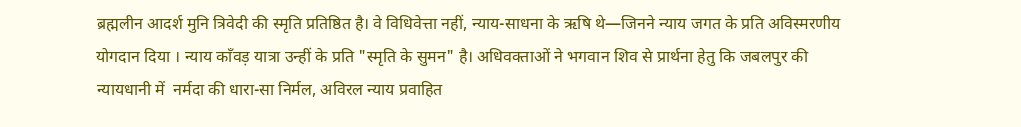ब्रह्मलीन आदर्श मुनि त्रिवेदी की स्मृति प्रतिष्ठित है। वे विधिवेत्ता नहीं, न्याय-साधना के ऋषि थे—जिनने न्याय जगत के प्रति अविस्मरणीय योगदान दिया । न्याय काँवड़ यात्रा उन्हीं के प्रति "स्मृति के सुमन" है। अधिवक्ताओं ने भगवान शिव से प्रार्थना हेतु कि जबलपुर की न्यायधानी में  नर्मदा की धारा-सा निर्मल, अविरल न्याय प्रवाहित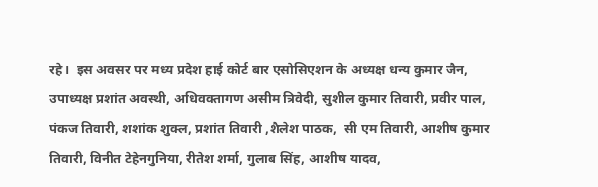रहे।  इस अवसर पर मध्य प्रदेश हाई कोर्ट बार एसोसिएशन के अध्यक्ष धन्य कुमार जैन, उपाध्यक्ष प्रशांत अवस्थी, अधिवक्तागण असीम त्रिवेदी, सुशील कुमार तिवारी, प्रवीर पाल, पंकज तिवारी, शशांक शुक्ल, प्रशांत तिवारी ,शैलेश पाठक,  सी एम तिवारी, आशीष कुमार तिवारी, विनीत टेहेनगुनिया, रीतेश शर्मा, गुलाब सिंह, आशीष यादव,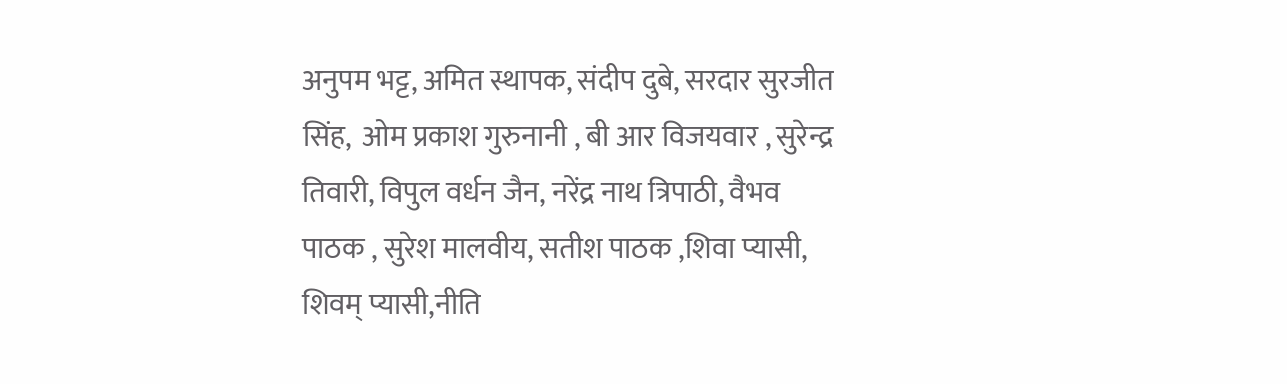अनुपम भट्ट, अमित स्थापक, संदीप दुबे, सरदार सुरजीत सिंह,  ओम प्रकाश गुरुनानी , बी आर विजयवार , सुरेन्द्र तिवारी, विपुल वर्धन जैन, नरेंद्र नाथ त्रिपाठी, वैभव पाठक , सुरेश मालवीय, सतीश पाठक ,शिवा प्यासी, शिवम् प्यासी,नीति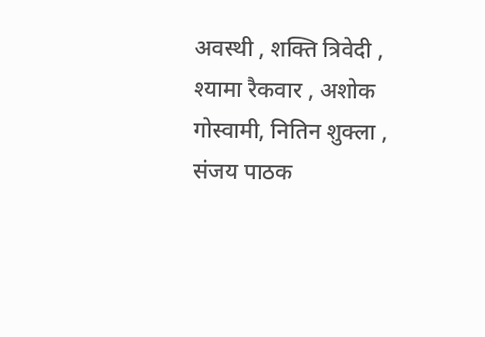अवस्थी , शक्ति त्रिवेदी , श्यामा रैकवार , अशोक  गोस्वामी, नितिन शुक्ला , संजय पाठक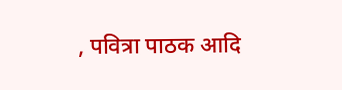, पवित्रा पाठक आदि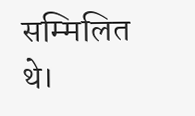सम्मिलित थे।